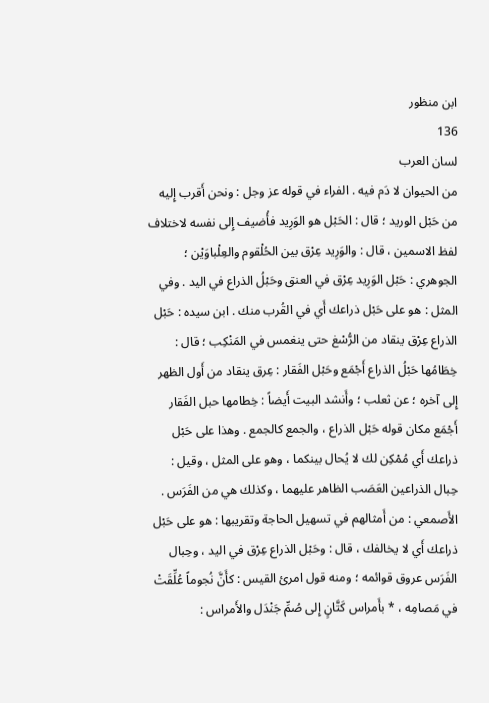ابن منظور
136
لسان العرب
من الحيوان لا دَم فيه . الفراء في قوله عز وجل : ونحن أَقرب إِليه من حَبْل الوريد ؛ قال : الحَبْل هو الوَرِيد فأُضيف إِلى نفسه لاختلاف لفظ الاسمين ، قال : والوَرِيد عِرْق بين الحُلْقوم والعِلْباوَيْن ؛ الجوهري : حَبْل الوَرِيد عِرْق في العنق وحَبْلُ الذراع في اليد . وفي المثل : هو على حَبْل ذراعك أَي في القُرب منك . ابن سيده : حَبْل الذراع عِرْق ينقاد من الرُّسْغ حتى ينغمس في المَنْكِب ؛ قال : خِطَامُها حَبْلُ الذراع أَجْمَع وحَبْل الفَقار : عِرق ينقاد من أَول الظهر إِلى آخره ؛ عن ثعلب ؛ وأَنشد البيت أَيضاً : خِطامها حبل الفَقار أَجْمَع مكان قوله حَبْل الذراع ، والجمع كالجمع . وهذا على حَبْل ذراعك أَي مُمْكِن لك لا يُحال بينكما ، وهو على المثل ، وقيل : حِبال الذراعين العَصَب الظاهر عليهما ، وكذلك هي من الفَرَس . الأَصمعي : من أَمثالهم في تسهيل الحاجة وتقريبها : هو على حَبْل ذراعك أَي لا يخالفك ، قال : وحَبْل الذراع عِرْق في اليد ، وحِبال الفَرَس عروق قوائمه ؛ ومنه قول امرئ القيس : كأَنَّ نُجوماً عُلِّقَتْ في مَصامِه ، * بأَمراس كَتَّانٍ إِلى صُمِّ جَنْدَل والأَمراس :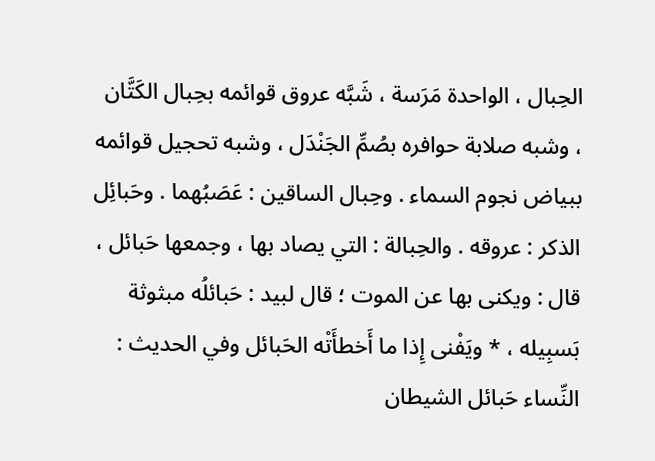الحِبال ، الواحدة مَرَسة ، شَبَّه عروق قوائمه بحِبال الكَتَّان ، وشبه صلابة حوافره بصُمِّ الجَنْدَل ، وشبه تحجيل قوائمه ببياض نجوم السماء . وحِبال الساقين : عَصَبُهما . وحَبائِل الذكر : عروقه . والحِبالة : التي يصاد بها ، وجمعها حَبائل ، قال : ويكنى بها عن الموت ؛ قال لبيد : حَبائلُه مبثوثة بَسبِيله ، * ويَفْنى إِذا ما أَخطأَتْه الحَبائل وفي الحديث : النِّساء حَبائل الشيطان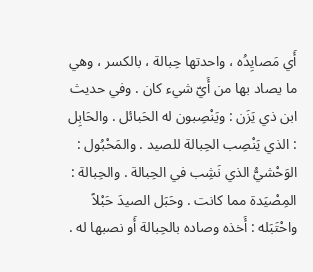أَي مَصايِدُه ، واحدتها حِبالة ، بالكسر ، وهي ما يصاد بها من أَيّ شيء كان . وفي حديث ابن ذي يَزَن : ويَنْصِبون له الحَبائل . والحَابِل : الذي يَنْصِب الحِبالة للصيد . والمَحْبُول : الوَحْشيُّ الذي نَشِب في الحِبالة . والحِبالة : المِصْيَدة مما كانت . وحَبَل الصيدَ حَبْلاً واحْتَبَله : أَخذه وصاده بالحِبالة أَو نصبها له .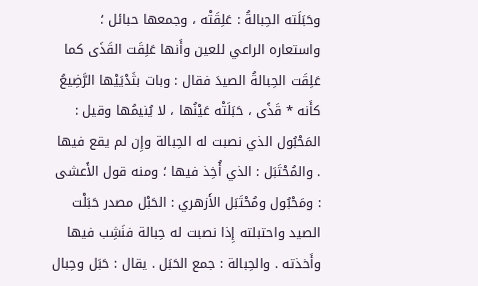وحَبَلَته الحِبالةُ : عَلِقَتْه ، وجمعها حبائل ؛ واستعاره الراعي للعين وأَنها عَلِقَت القَذَى كما عَلِقَت الحِبالةُ الصيدَ فقال : وبات بثَدْيَيْها الرَّضِيعُ كأَنه * قَذًى ، حَبَلَتْه عَيْنُها ، لا يُنيمُها وقيل : المَحْبُول الذي نصبت له الحِبالة وإِن لم يقع فيها . والمُحْتَبَل : الذي أُخِذ فيها ؛ ومنه قول الأَعشى : ومَحْبُول ومُحْتَبَل الأَزهري : الحَبْل مصدر حَبَلْت الصيد واحتبلته إِذا نصبت له حِبالة فنَشِب فيها وأَخذته . والحِبالة : جمع الحَبَل . يقال : حَبَل وحِبال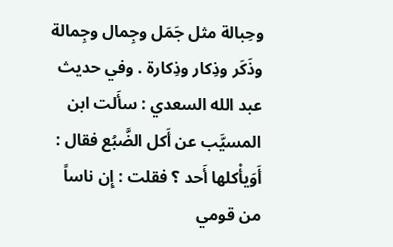وحِبالة مثل جَمَل وجِمال وجِمالة وذَكَر وذِكار وذِكارة . وفي حديث عبد الله السعدي : سأَلت ابن المسيَّب عن أَكل الضَّبُع فقال : أَوَيأْكلها أَحد ؟ فقلت : إِن ناساً من قومي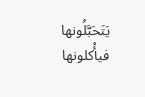يَتَحَبَّلُونها فيأْكلونها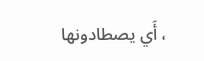، أَي يصطادونها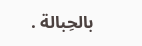بالحِبالة .